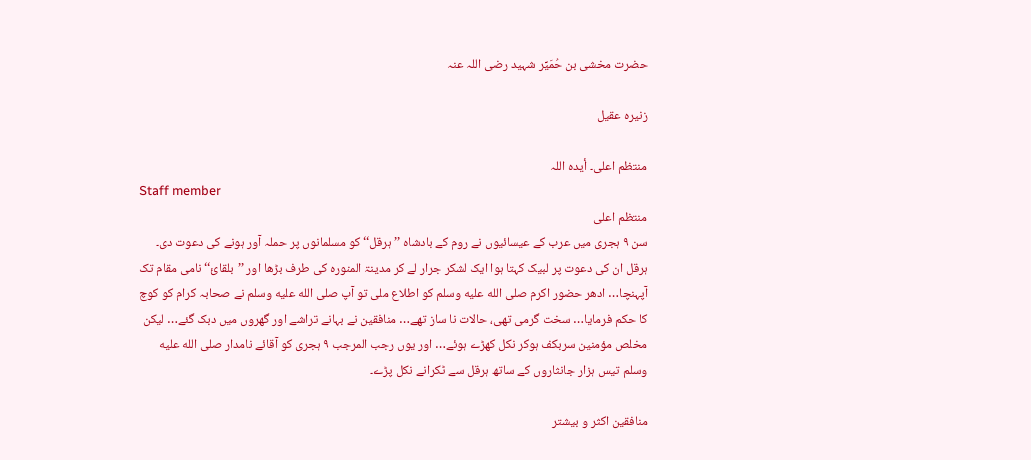حضرت مخشی بن حُمَیِّر شہید رضی اللہ عنہ

زنیرہ عقیل

منتظم اعلی۔ أیدہ اللہ
Staff member
منتظم اعلی
سن ۹ ہجری میں عرب کے عیسائیوں نے روم کے بادشاہ ’’ہرقل‘‘ کو مسلمانوں پر حملہ آور ہونے کی دعوت دی۔ ہرقل ان کی دعوت پر لبیک کہتا ہوا ایک لشکر جرار لے کر مدینۃ المنورہ کی طرف بڑھا اور ’’بلقائ‘‘ نامی مقام تک آپہنچا… ادھر حضور اکرم صلى الله عليه وسلم کو اطلاع ملی تو آپ صلى الله عليه وسلم نے صحابہ کرام کو کوچ کا حکم فرمایا… سخت گرمی تھی، حالات نا ساز تھے… منافقین نے بہانے تراشے اور گھروں میں دبک گئے… لیکن مخلص مؤمنین سربکف ہوکر نکل کھڑے ہوئے… اور یوں رجب المرجب ۹ ہجری کو آقائے نامدار صلى الله عليه وسلم تیس ہزار جانثاروں کے ساتھ ہرقل سے ٹکرانے نکل پڑے۔

منافقین اکثر و بیشتر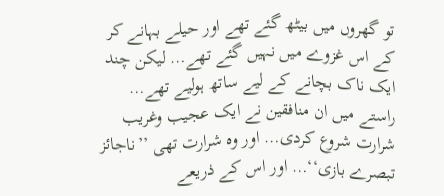تو گھروں میں بیٹھ گئے تھے اور حیلے بہانے کر کے اس غزوے میں نہیں گئے تھے… لیکن چند ایک ناک بچانے کے لیے ساتھ ہولیے تھے… راستے میں ان منافقین نے ایک عجیب وغریب شرارت شروع کردی… اور وہ شرارت تھی ’’ناجائز تبصرے بازی‘‘… اور اس کے ذریعے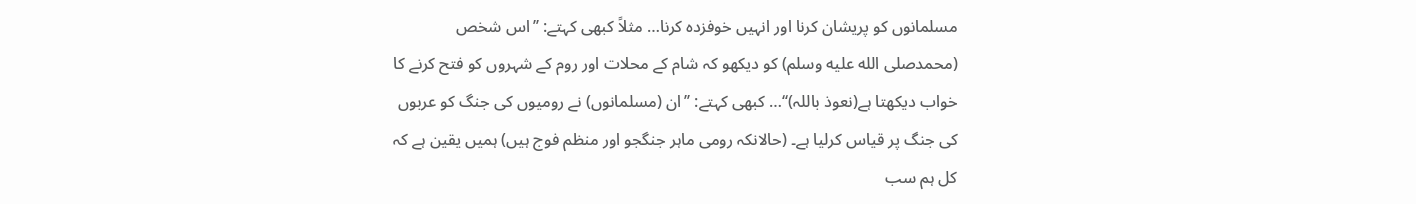مسلمانوں کو پریشان کرنا اور انہیں خوفزدہ کرنا… مثلاً کبھی کہتے: ’’اس شخص (محمدصلى الله عليه وسلم) کو دیکھو کہ شام کے محلات اور روم کے شہروں کو فتح کرنے کا خواب دیکھتا ہے(نعوذ باللہ)‘‘… کبھی کہتے: ’’ان (مسلمانوں) نے رومیوں کی جنگ کو عربوں کی جنگ پر قیاس کرلیا ہے۔ (حالانکہ رومی ماہر جنگجو اور منظم فوج ہیں) ہمیں یقین ہے کہ کل ہم سب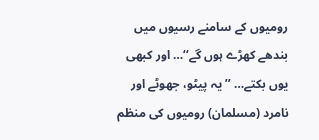رومیوں کے سامنے رسیوں میں بندھے کھڑے ہوں گے‘‘… اور کبھی یوں بکتے… ’’یہ پیٹو، جھوٹے اور نامرد (مسلمان) رومیوں کی منظم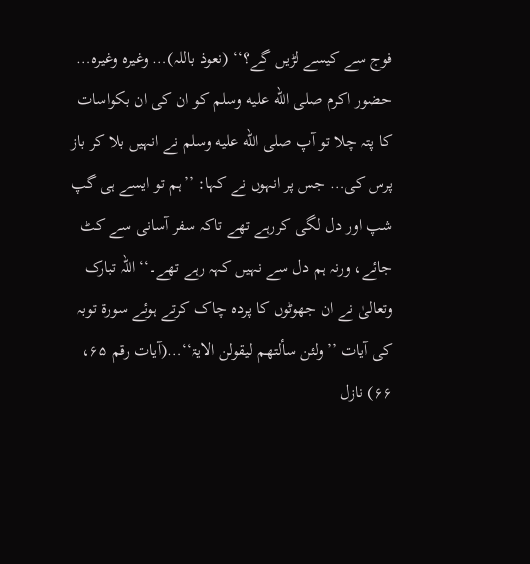فوج سے کیسے لڑیں گے؟‘‘ (نعوذ باللہ)… وغیرہ وغیرہ… حضور اکرم صلى الله عليه وسلم کو ان کی ان بکواسات کا پتہ چلا تو آپ صلى الله عليه وسلم نے انہیں بلا کر باز پرس کی… جس پر انہوں نے کہا: ’’ہم تو ایسے ہی گپ شپ اور دل لگی کررہے تھے تاکہ سفر آسانی سے کٹ جائے، ورنہ ہم دل سے نہیں کہہ رہے تھے۔‘‘ اللہ تبارک وتعالیٰ نے ان جھوٹوں کا پردہ چاک کرتے ہوئے سورۃ توبہ کی آیات ’’ولئن سألتھم لیقولن الایۃ‘‘…(آیات رقم ۶۵، ۶۶) نازل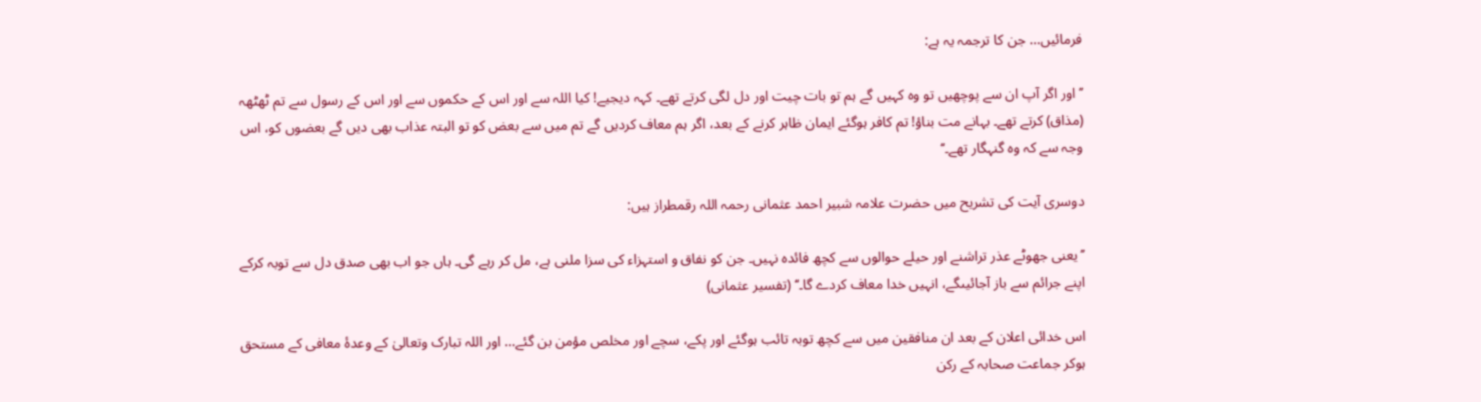فرمائیں… جن کا ترجمہ یہ ہے:

’’اور اگر آپ ان سے پوچھیں تو وہ کہیں گے ہم تو بات چیت اور دل لگی کرتے تھے۔ کہہ دیجیے! کیا اللہ سے اور اس کے حکموں سے اور اس کے رسول سے تم ٹھٹھہ (مذاق) کرتے تھے۔ بہانے مت بناؤ! تم کافر ہوگئے ایمان ظاہر کرنے کے بعد، اگر ہم معاف کردیں گے تم میں سے بعض کو تو البتہ عذاب بھی دیں گے بعضوں کو، اس وجہ سے کہ وہ گنہگار تھے۔‘‘

دوسری آیت کی تشریح میں حضرت علامہ شبیر احمد عثمانی رحمہ اللہ رقمطراز ہیں:

’’یعنی جھوٹے عذر تراشنے اور حیلے حوالوں سے کچھ فائدہ نہیں۔ جن کو نفاق و استہزاء کی سزا ملنی ہے، مل کر رہے گی۔ ہاں جو اب بھی صدق دل سے توبہ کرکے اپنے جرائم سے باز آجائیںگے، انہیں خدا معاف کردے گا۔‘‘ (تفسیر عثمانی)

اس خدائی اعلان کے بعد ان منافقین میں سے کچھ توبہ تائب ہوگئے اور پکے، سچے اور مخلص مؤمن بن گئے… اور اللہ تبارک وتعالیٰ کے وعدۂ معافی کے مستحق ہوکر جماعت صحابہ کے رکن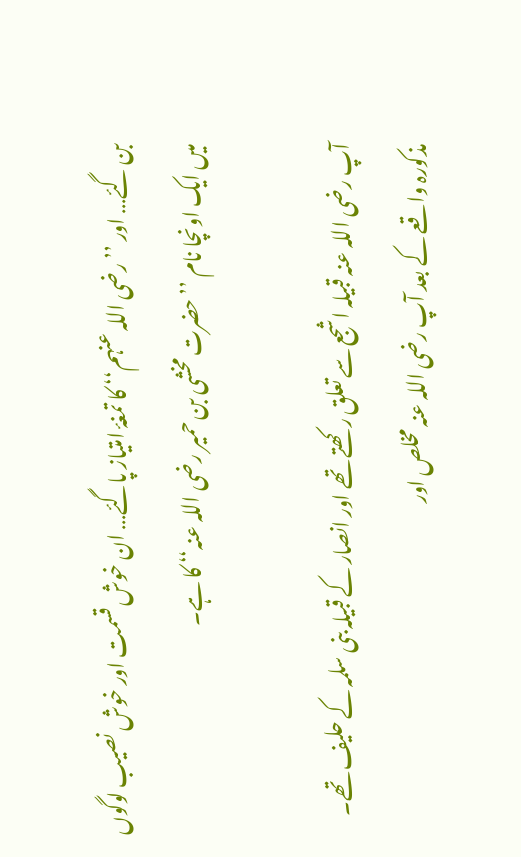بن گئے… اور ’’رضی اللہ عنہم‘‘ کا تمغۂ امتیاز پاگئے… ان خوش قسمت اور خوش نصیب لوگوں میں ایک اونچا نام ’’حضرت مخشی بن حمیر رضی اللہ عنہ‘‘ کا ہے۔

آپ رضی اللہ عنہ قبیلہ اشجع سے تعلق رکھتے تھے اور انصار کے قبیلہ بنی سلمہ کے حلیف تھے۔ مذکورہ واقعے کے بعد آپ رضی اللہ عنہ مخلص اور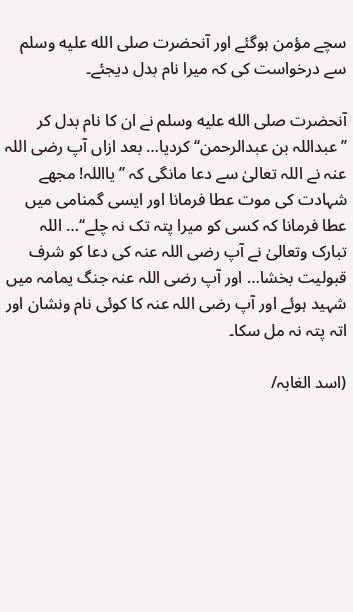سچے مؤمن ہوگئے اور آنحضرت صلى الله عليه وسلم سے درخواست کی کہ میرا نام بدل دیجئے۔

آنحضرت صلى الله عليه وسلم نے ان کا نام بدل کر ’’عبداللہ بن عبدالرحمن‘‘ کردیا… بعد ازاں آپ رضی اللہ عنہ نے اللہ تعالیٰ سے دعا مانگی کہ ’’یااللہ! مجھے شہادت کی موت عطا فرمانا اور ایسی گمنامی میں عطا فرمانا کہ کسی کو میرا پتہ تک نہ چلے‘‘… اللہ تبارک وتعالیٰ نے آپ رضی اللہ عنہ کی دعا کو شرف قبولیت بخشا… اور آپ رضی اللہ عنہ جنگ یمامہ میں شہید ہوئے اور آپ رضی اللہ عنہ کا کوئی نام ونشان اور اتہ پتہ نہ مل سکا۔

(اسد الغابہ/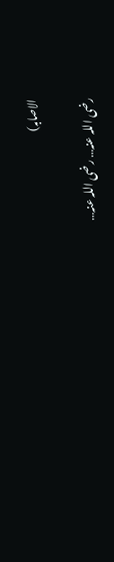الاصابہ)

رضی اللہ عنہ… رضی اللہ عنہ…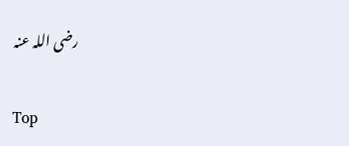رضی اللہ عنہ

Top